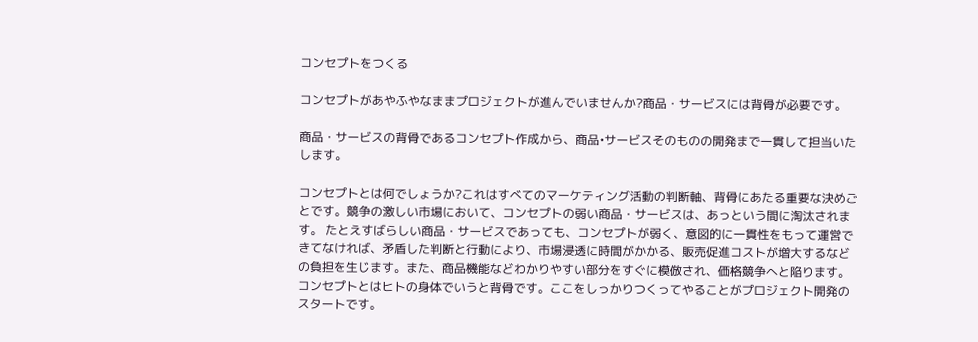コンセプトをつくる

コンセプトがあやふやなままプロジェクトが進んでいませんか?商品・サービスには背骨が必要です。

商品・サービスの背骨であるコンセプト作成から、商品•サービスそのものの開発まで一貫して担当いたします。

コンセプトとは何でしょうか?これはすべてのマーケティング活動の判断軸、背骨にあたる重要な決めごとです。競争の激しい市場において、コンセプトの弱い商品・サービスは、あっという間に淘汰されます。 たとえすばらしい商品・サービスであっても、コンセプトが弱く、意図的に一貫性をもって運営できてなければ、矛盾した判断と行動により、市場浸透に時間がかかる、販売促進コストが増大するなどの負担を生じます。また、商品機能などわかりやすい部分をすぐに模倣され、価格競争へと陥ります。コンセプトとはヒトの身体でいうと背骨です。ここをしっかりつくってやることがプロジェクト開発のスタートです。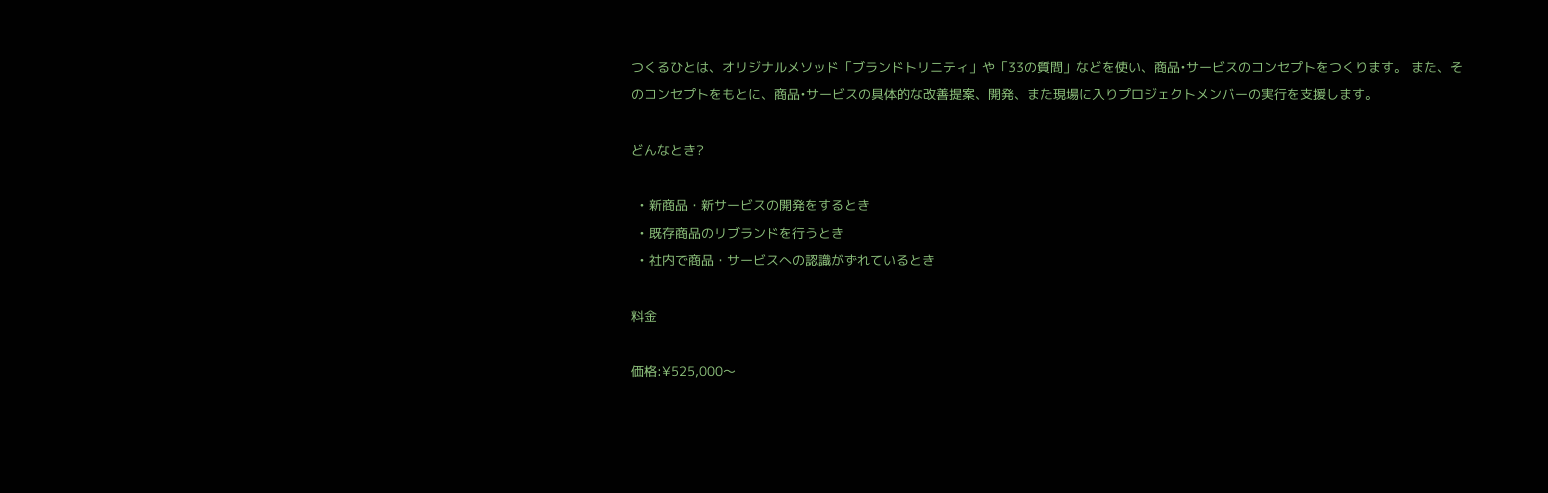つくるひとは、オリジナルメソッド「ブランドトリニティ」や「33の質問」などを使い、商品•サービスのコンセプトをつくります。 また、そのコンセプトをもとに、商品•サービスの具体的な改善提案、開発、また現場に入りプロジェクトメンバーの実行を支援します。

どんなとき?

  • 新商品・新サービスの開発をするとき
  • 既存商品のリブランドを行うとき
  • 社内で商品・サービスへの認識がずれているとき

料金

価格:¥525,000〜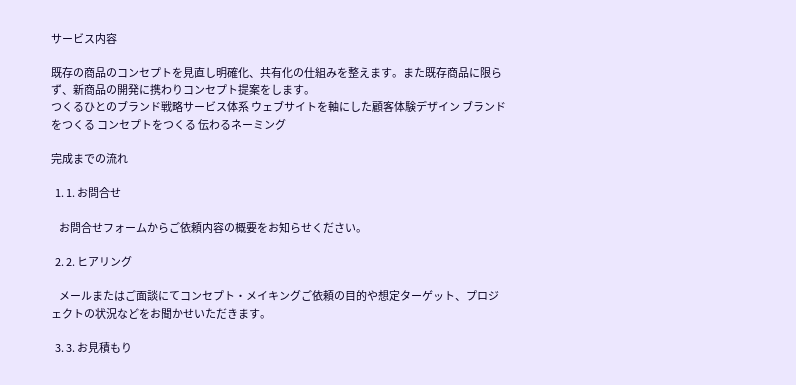サービス内容

既存の商品のコンセプトを見直し明確化、共有化の仕組みを整えます。また既存商品に限らず、新商品の開発に携わりコンセプト提案をします。
つくるひとのブランド戦略サービス体系 ウェブサイトを軸にした顧客体験デザイン ブランドをつくる コンセプトをつくる 伝わるネーミング

完成までの流れ

  1. 1. お問合せ

    お問合せフォームからご依頼内容の概要をお知らせください。

  2. 2. ヒアリング

    メールまたはご面談にてコンセプト・メイキングご依頼の目的や想定ターゲット、プロジェクトの状況などをお聞かせいただきます。

  3. 3. お見積もり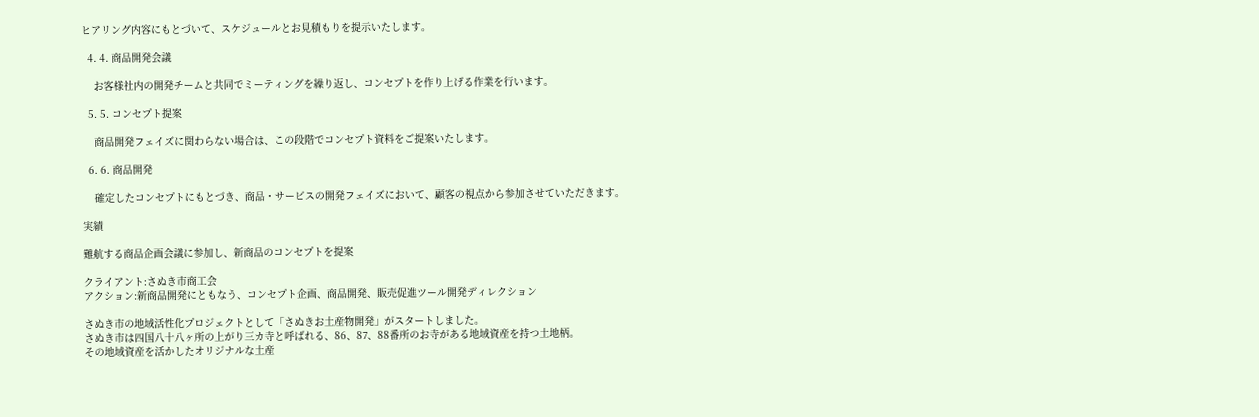ヒアリング内容にもとづいて、スケジュールとお見積もりを提示いたします。

  4. 4. 商品開発会議

    お客様社内の開発チームと共同でミーティングを繰り返し、コンセプトを作り上げる作業を行います。

  5. 5. コンセプト提案

    商品開発フェイズに関わらない場合は、この段階でコンセプト資料をご提案いたします。

  6. 6. 商品開発

    確定したコンセプトにもとづき、商品・サービスの開発フェイズにおいて、顧客の視点から参加させていただきます。

実績

難航する商品企画会議に参加し、新商品のコンセプトを提案

クライアント:さぬき市商工会
アクション:新商品開発にともなう、コンセプト企画、商品開発、販売促進ツール開発ディレクション

さぬき市の地域活性化プロジェクトとして「さぬきお土産物開発」がスタートしました。
さぬき市は四国八十八ヶ所の上がり三カ寺と呼ばれる、86、87、88番所のお寺がある地域資産を持つ土地柄。
その地域資産を活かしたオリジナルな土産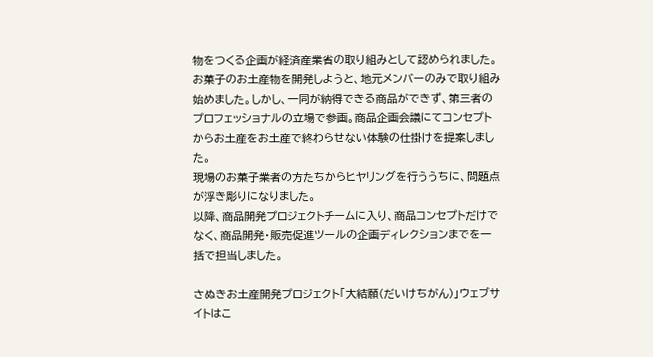物をつくる企画が経済産業省の取り組みとして認められました。
お菓子のお土産物を開発しようと、地元メンバーのみで取り組み始めました。しかし、一同が納得できる商品ができず、第三者のプロフェッショナルの立場で参画。商品企画会議にてコンセプトからお土産をお土産で終わらせない体験の仕掛けを提案しました。
現場のお菓子業者の方たちからヒヤリングを行ううちに、問題点が浮き彫りになりました。
以降、商品開発プロジェクトチームに入り、商品コンセプトだけでなく、商品開発・販売促進ツールの企画ディレクションまでを一括で担当しました。

さぬきお土産開発プロジェクト「大結願(だいけちがん)」ウェブサイトはこ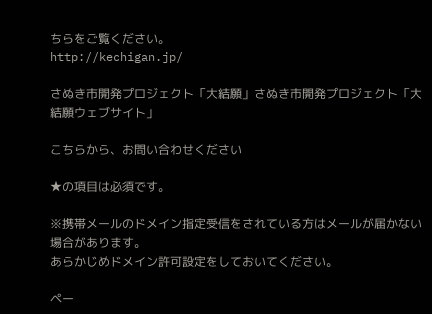ちらをご覧ください。
http://kechigan.jp/

さぬき市開発プロジェクト「大結願」さぬき市開発プロジェクト「大結願ウェブサイト」

こちらから、お問い合わせください

★の項目は必須です。

※携帯メールのドメイン指定受信をされている方はメールが届かない場合があります。
あらかじめドメイン許可設定をしておいてください。

ペー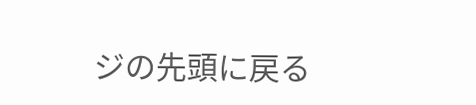ジの先頭に戻る